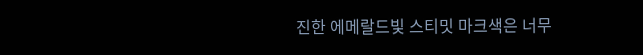진한 에메랄드빛 스티밋 마크색은 너무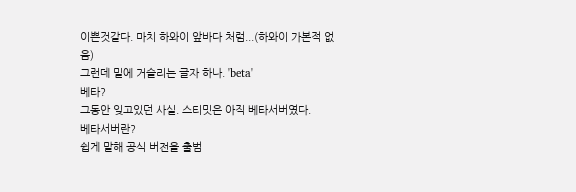이쁜것같다. 마치 하와이 앞바다 처럼...(하와이 가본적 없음)
그런데 밑에 거슬리는 글자 하나. 'beta'
베타?
그동안 잊고있던 사실. 스티밋은 아직 베타서버였다.
베타서버란?
쉽게 말해 공식 버전을 출범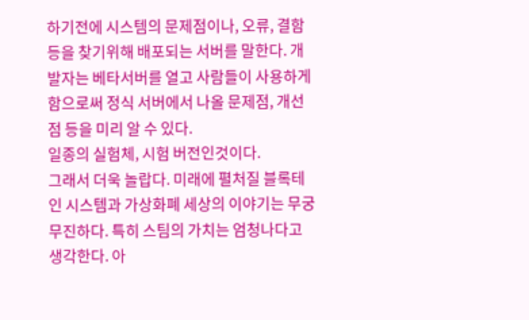하기전에 시스템의 문제점이나, 오류, 결함등을 찾기위해 배포되는 서버를 말한다. 개발자는 베타서버를 열고 사람들이 사용하게 함으로써 정식 서버에서 나올 문제점, 개선점 등을 미리 알 수 있다.
일종의 실험체, 시험 버전인것이다.
그래서 더욱 놀랍다. 미래에 펼처질 블록테인 시스템과 가상화폐 세상의 이야기는 무궁무진하다. 특히 스팀의 가치는 엄청나다고 생각한다. 아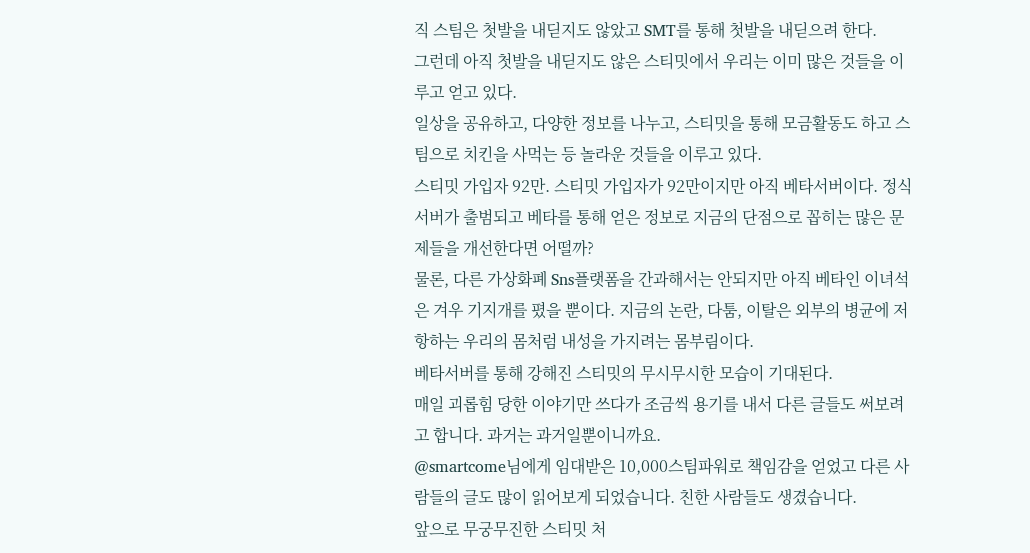직 스팀은 첫발을 내딛지도 않았고 SMT를 통해 첫발을 내딛으려 한다.
그런데 아직 첫발을 내딛지도 않은 스티밋에서 우리는 이미 많은 것들을 이루고 얻고 있다.
일상을 공유하고, 다양한 정보를 나누고, 스티밋을 통해 모금활동도 하고 스팀으로 치킨을 사먹는 등 놀라운 것들을 이루고 있다.
스티밋 가입자 92만. 스티밋 가입자가 92만이지만 아직 베타서버이다. 정식 서버가 출범되고 베타를 통해 얻은 정보로 지금의 단점으로 꼽히는 많은 문제들을 개선한다면 어떨까?
물론, 다른 가상화폐 Sns플랫폼을 간과해서는 안되지만 아직 베타인 이녀석은 겨우 기지개를 폈을 뿐이다. 지금의 논란, 다툼, 이탈은 외부의 병균에 저항하는 우리의 몸처럼 내성을 가지려는 몸부림이다.
베타서버를 통해 강해진 스티밋의 무시무시한 모습이 기대된다.
매일 괴롭힘 당한 이야기만 쓰다가 조금씩 용기를 내서 다른 글들도 써보려고 합니다. 과거는 과거일뿐이니까요.
@smartcome님에게 임대받은 10,000스팀파워로 책임감을 얻었고 다른 사람들의 글도 많이 읽어보게 되었습니다. 친한 사람들도 생겼습니다.
앞으로 무궁무진한 스티밋 처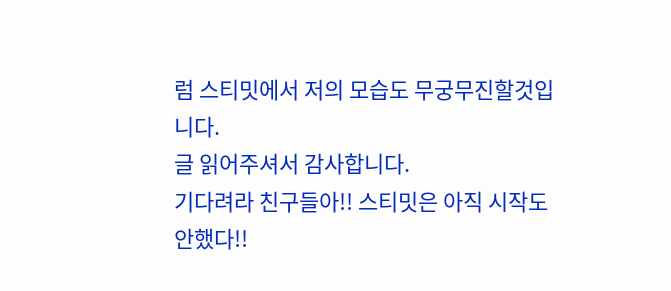럼 스티밋에서 저의 모습도 무궁무진할것입니다.
글 읽어주셔서 감사합니다.
기다려라 친구들아!! 스티밋은 아직 시작도 안했다!!